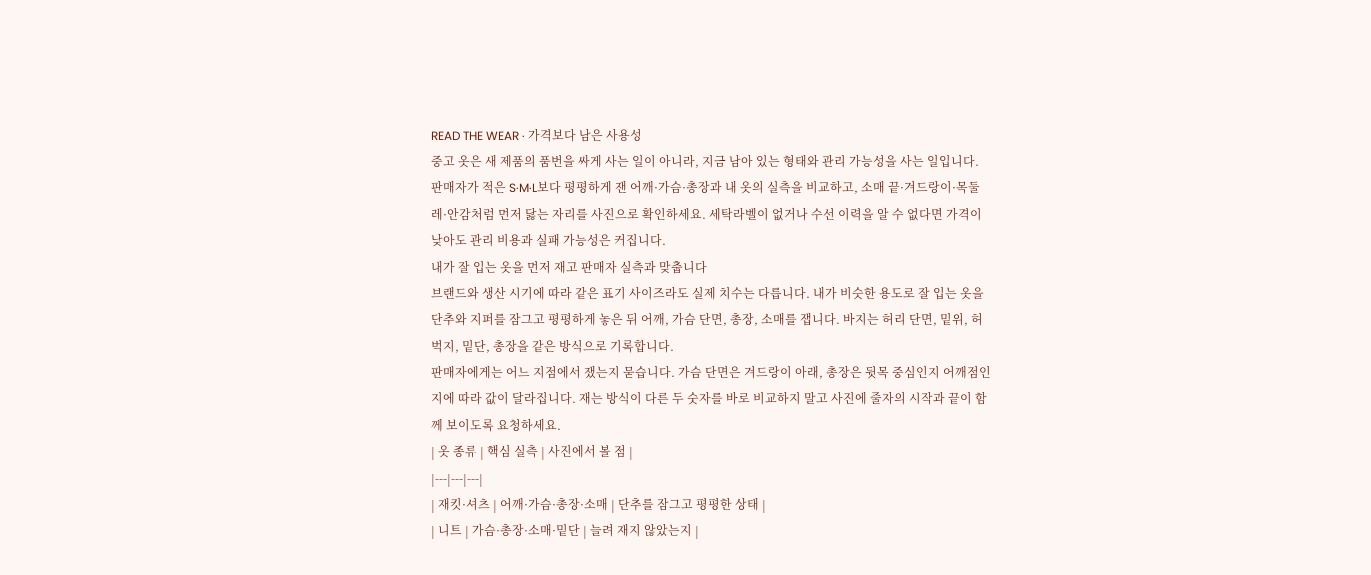READ THE WEAR · 가격보다 남은 사용성
중고 옷은 새 제품의 품번을 싸게 사는 일이 아니라, 지금 남아 있는 형태와 관리 가능성을 사는 일입니다. 판매자가 적은 S·M·L보다 평평하게 잰 어깨·가슴·총장과 내 옷의 실측을 비교하고, 소매 끝·겨드랑이·목둘레·안감처럼 먼저 닳는 자리를 사진으로 확인하세요. 세탁라벨이 없거나 수선 이력을 알 수 없다면 가격이 낮아도 관리 비용과 실패 가능성은 커집니다.
내가 잘 입는 옷을 먼저 재고 판매자 실측과 맞춥니다
브랜드와 생산 시기에 따라 같은 표기 사이즈라도 실제 치수는 다릅니다. 내가 비슷한 용도로 잘 입는 옷을 단추와 지퍼를 잠그고 평평하게 놓은 뒤 어깨, 가슴 단면, 총장, 소매를 잽니다. 바지는 허리 단면, 밑위, 허벅지, 밑단, 총장을 같은 방식으로 기록합니다.
판매자에게는 어느 지점에서 쟀는지 묻습니다. 가슴 단면은 겨드랑이 아래, 총장은 뒷목 중심인지 어깨점인지에 따라 값이 달라집니다. 재는 방식이 다른 두 숫자를 바로 비교하지 말고 사진에 줄자의 시작과 끝이 함께 보이도록 요청하세요.
| 옷 종류 | 핵심 실측 | 사진에서 볼 점 |
|---|---|---|
| 재킷·셔츠 | 어깨·가슴·총장·소매 | 단추를 잠그고 평평한 상태 |
| 니트 | 가슴·총장·소매·밑단 | 늘려 재지 않았는지 |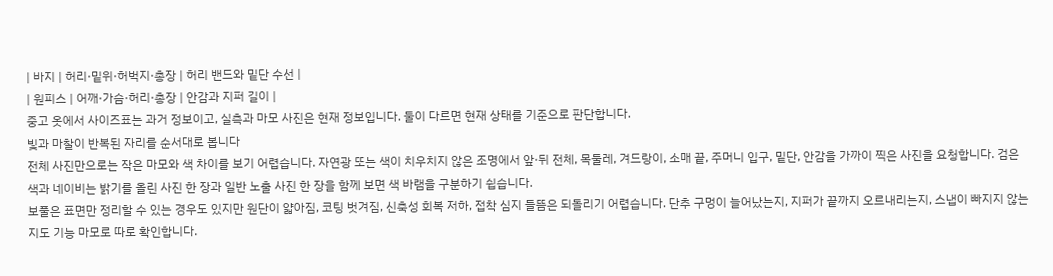| 바지 | 허리·밑위·허벅지·총장 | 허리 밴드와 밑단 수선 |
| 원피스 | 어깨·가슴·허리·총장 | 안감과 지퍼 길이 |
중고 옷에서 사이즈표는 과거 정보이고, 실측과 마모 사진은 현재 정보입니다. 둘이 다르면 현재 상태를 기준으로 판단합니다.
빛과 마찰이 반복된 자리를 순서대로 봅니다
전체 사진만으로는 작은 마모와 색 차이를 보기 어렵습니다. 자연광 또는 색이 치우치지 않은 조명에서 앞·뒤 전체, 목둘레, 겨드랑이, 소매 끝, 주머니 입구, 밑단, 안감을 가까이 찍은 사진을 요청합니다. 검은색과 네이비는 밝기를 올린 사진 한 장과 일반 노출 사진 한 장을 함께 보면 색 바램을 구분하기 쉽습니다.
보풀은 표면만 정리할 수 있는 경우도 있지만 원단이 얇아짐, 코팅 벗겨짐, 신축성 회복 저하, 접착 심지 들뜸은 되돌리기 어렵습니다. 단추 구멍이 늘어났는지, 지퍼가 끝까지 오르내리는지, 스냅이 빠지지 않는지도 기능 마모로 따로 확인합니다.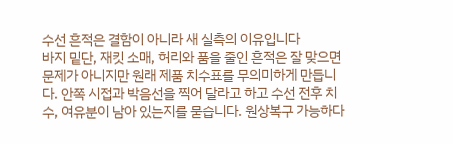수선 흔적은 결함이 아니라 새 실측의 이유입니다
바지 밑단, 재킷 소매, 허리와 품을 줄인 흔적은 잘 맞으면 문제가 아니지만 원래 제품 치수표를 무의미하게 만듭니다. 안쪽 시접과 박음선을 찍어 달라고 하고 수선 전후 치수, 여유분이 남아 있는지를 묻습니다. 원상복구 가능하다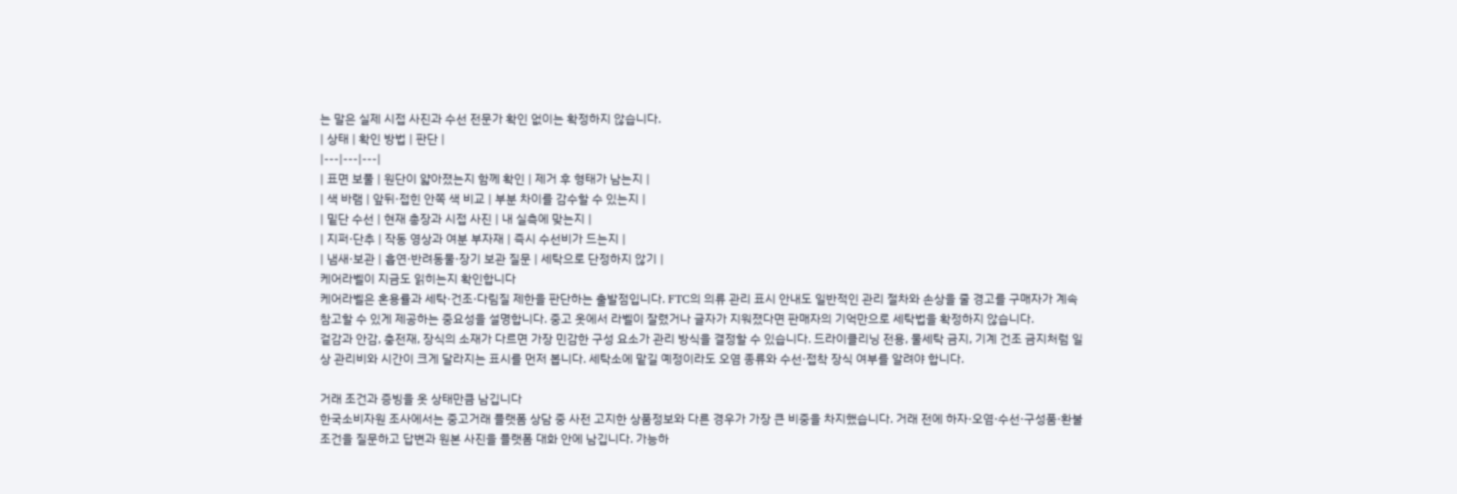는 말은 실제 시접 사진과 수선 전문가 확인 없이는 확정하지 않습니다.
| 상태 | 확인 방법 | 판단 |
|---|---|---|
| 표면 보풀 | 원단이 얇아졌는지 함께 확인 | 제거 후 형태가 남는지 |
| 색 바램 | 앞뒤·접힌 안쪽 색 비교 | 부분 차이를 감수할 수 있는지 |
| 밑단 수선 | 현재 총장과 시접 사진 | 내 실측에 맞는지 |
| 지퍼·단추 | 작동 영상과 여분 부자재 | 즉시 수선비가 드는지 |
| 냄새·보관 | 흡연·반려동물·장기 보관 질문 | 세탁으로 단정하지 않기 |
케어라벨이 지금도 읽히는지 확인합니다
케어라벨은 혼용률과 세탁·건조·다림질 제한을 판단하는 출발점입니다. FTC의 의류 관리 표시 안내도 일반적인 관리 절차와 손상을 줄 경고를 구매자가 계속 참고할 수 있게 제공하는 중요성을 설명합니다. 중고 옷에서 라벨이 잘렸거나 글자가 지워졌다면 판매자의 기억만으로 세탁법을 확정하지 않습니다.
겉감과 안감, 충전재, 장식의 소재가 다르면 가장 민감한 구성 요소가 관리 방식을 결정할 수 있습니다. 드라이클리닝 전용, 물세탁 금지, 기계 건조 금지처럼 일상 관리비와 시간이 크게 달라지는 표시를 먼저 봅니다. 세탁소에 맡길 예정이라도 오염 종류와 수선·접착 장식 여부를 알려야 합니다.

거래 조건과 증빙을 옷 상태만큼 남깁니다
한국소비자원 조사에서는 중고거래 플랫폼 상담 중 사전 고지한 상품정보와 다른 경우가 가장 큰 비중을 차지했습니다. 거래 전에 하자·오염·수선·구성품·환불 조건을 질문하고 답변과 원본 사진을 플랫폼 대화 안에 남깁니다. 가능하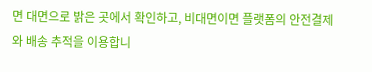면 대면으로 밝은 곳에서 확인하고, 비대면이면 플랫폼의 안전결제와 배송 추적을 이용합니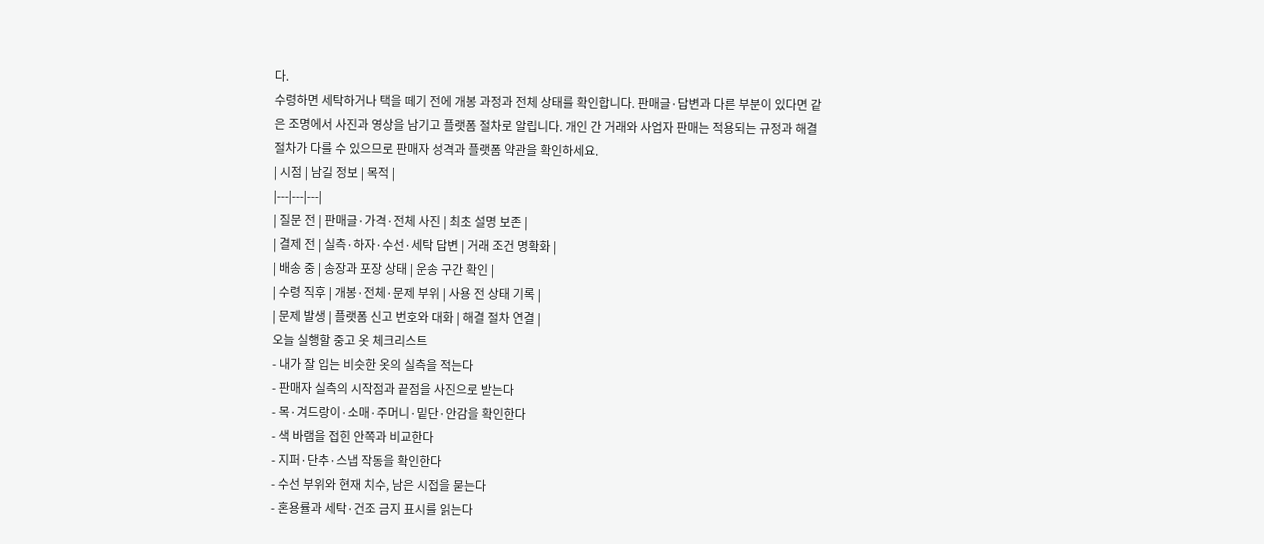다.
수령하면 세탁하거나 택을 떼기 전에 개봉 과정과 전체 상태를 확인합니다. 판매글·답변과 다른 부분이 있다면 같은 조명에서 사진과 영상을 남기고 플랫폼 절차로 알립니다. 개인 간 거래와 사업자 판매는 적용되는 규정과 해결 절차가 다를 수 있으므로 판매자 성격과 플랫폼 약관을 확인하세요.
| 시점 | 남길 정보 | 목적 |
|---|---|---|
| 질문 전 | 판매글·가격·전체 사진 | 최초 설명 보존 |
| 결제 전 | 실측·하자·수선·세탁 답변 | 거래 조건 명확화 |
| 배송 중 | 송장과 포장 상태 | 운송 구간 확인 |
| 수령 직후 | 개봉·전체·문제 부위 | 사용 전 상태 기록 |
| 문제 발생 | 플랫폼 신고 번호와 대화 | 해결 절차 연결 |
오늘 실행할 중고 옷 체크리스트
- 내가 잘 입는 비슷한 옷의 실측을 적는다
- 판매자 실측의 시작점과 끝점을 사진으로 받는다
- 목·겨드랑이·소매·주머니·밑단·안감을 확인한다
- 색 바램을 접힌 안쪽과 비교한다
- 지퍼·단추·스냅 작동을 확인한다
- 수선 부위와 현재 치수, 남은 시접을 묻는다
- 혼용률과 세탁·건조 금지 표시를 읽는다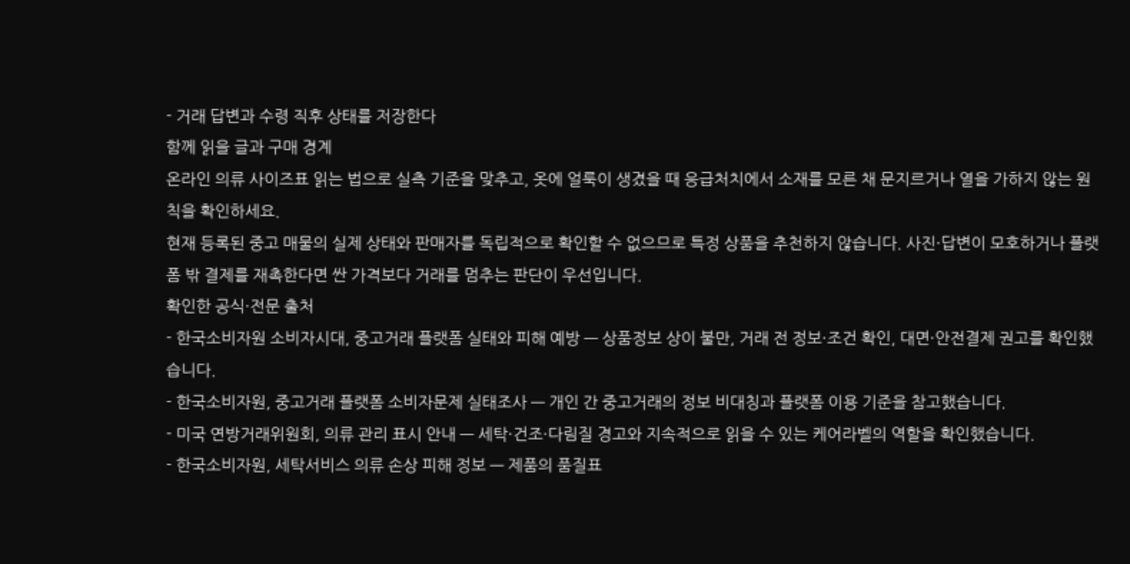- 거래 답변과 수령 직후 상태를 저장한다
함께 읽을 글과 구매 경계
온라인 의류 사이즈표 읽는 법으로 실측 기준을 맞추고, 옷에 얼룩이 생겼을 때 응급처치에서 소재를 모른 채 문지르거나 열을 가하지 않는 원칙을 확인하세요.
현재 등록된 중고 매물의 실제 상태와 판매자를 독립적으로 확인할 수 없으므로 특정 상품을 추천하지 않습니다. 사진·답변이 모호하거나 플랫폼 밖 결제를 재촉한다면 싼 가격보다 거래를 멈추는 판단이 우선입니다.
확인한 공식·전문 출처
- 한국소비자원 소비자시대, 중고거래 플랫폼 실태와 피해 예방 — 상품정보 상이 불만, 거래 전 정보·조건 확인, 대면·안전결제 권고를 확인했습니다.
- 한국소비자원, 중고거래 플랫폼 소비자문제 실태조사 — 개인 간 중고거래의 정보 비대칭과 플랫폼 이용 기준을 참고했습니다.
- 미국 연방거래위원회, 의류 관리 표시 안내 — 세탁·건조·다림질 경고와 지속적으로 읽을 수 있는 케어라벨의 역할을 확인했습니다.
- 한국소비자원, 세탁서비스 의류 손상 피해 정보 — 제품의 품질표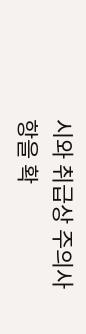시와 취급상 주의사항을 확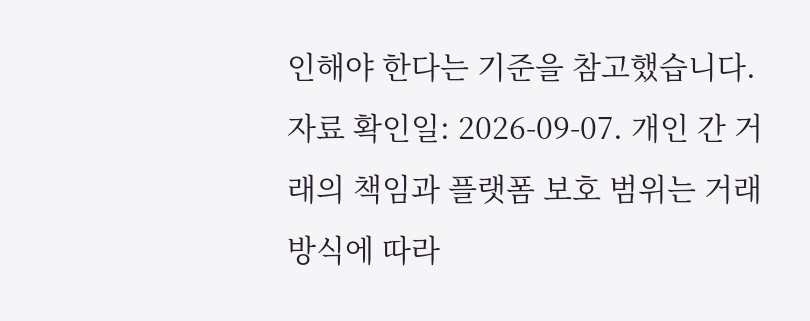인해야 한다는 기준을 참고했습니다.
자료 확인일: 2026-09-07. 개인 간 거래의 책임과 플랫폼 보호 범위는 거래 방식에 따라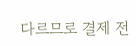다르므로 결제 전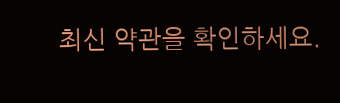최신 약관을 확인하세요.